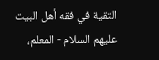التقية في فقه أهل البيت عليهم السلام - المعلم،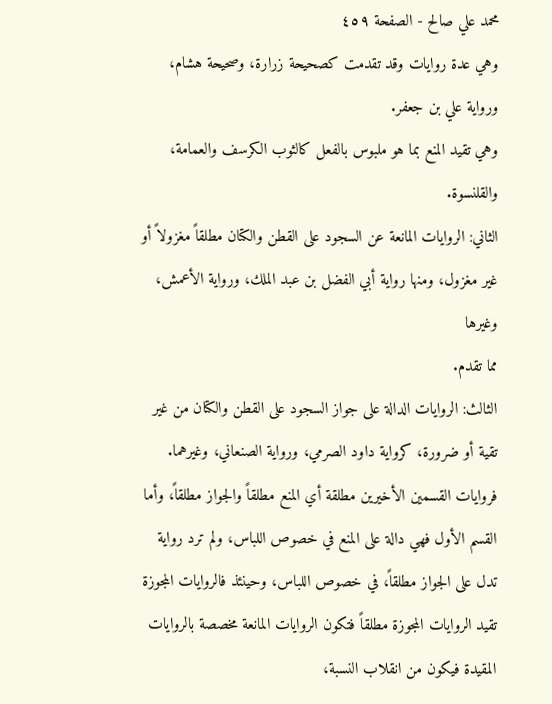محمد علي صالح - الصفحة ٤٥٩
وهي عدة روايات وقد تقدمت كصحيحة زرارة، وصحيحة هشام، ورواية علي بن جعفر.
وهي تقيد المنع بما هو ملبوس بالفعل كالثوب الكرسف والعمامة، والقلنسوة.
الثاني: الروايات المانعة عن السجود على القطن والكتان مطلقاً مغزولاً أو غير مغزول، ومنها رواية أبي الفضل بن عبد الملك، ورواية الأعمش، وغيرها
مما تقدم.
الثالث: الروايات الدالة على جواز السجود على القطن والكتان من غير تقية أو ضرورة، كرواية داود الصرمي، ورواية الصنعاني، وغيرهما.
فروايات القسمين الأخيرين مطلقة أي المنع مطلقاً والجواز مطلقاً، وأما القسم الأول فهي دالة على المنع في خصوص اللباس، ولم ترد رواية تدل على الجواز مطلقاً، في خصوص اللباس، وحينئذ فالروايات المجوزة تقيد الروايات المجوزة مطلقاً فتكون الروايات المانعة مخصصة بالروايات المقيدة فيكون من انقلاب النسبة،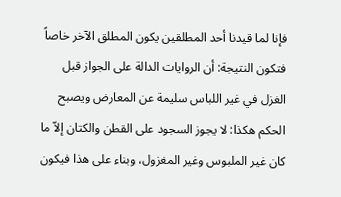فإنا لما قيدنا أحد المطلقين يكون المطلق الآخر خاصاً فتكون النتيجة: أن الروايات الدالة على الجواز قبل الغزل في غير اللباس سليمة عن المعارض ويصبح الحكم هكذا: لا يجوز السجود على القطن والكتان إلاّ ما كان غير الملبوس وغير المغزول، وبناء على هذا فيكون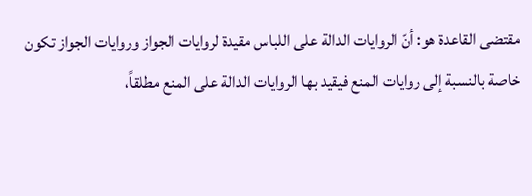مقتضى القاعدة هو: أنّ الروايات الدالة على اللباس مقيدة لروايات الجواز وروايات الجواز تكون
خاصة بالنسبة إلى روايات المنع فيقيد بها الروايات الدالة على المنع مطلقاً،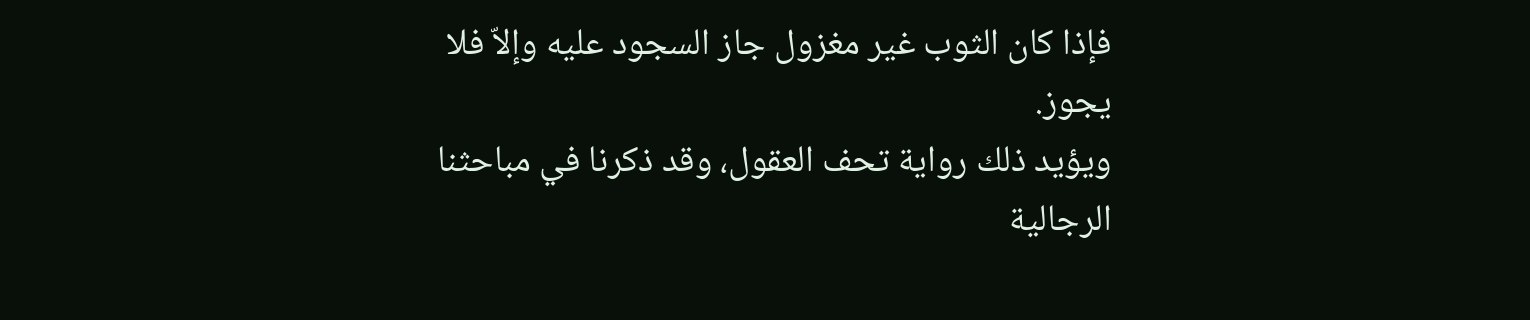فإذا كان الثوب غير مغزول جاز السجود عليه وإلاّ فلا يجوز.
ويؤيد ذلك رواية تحف العقول، وقد ذكرنا في مباحثنا الرجالية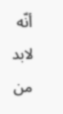أنّه لابد
من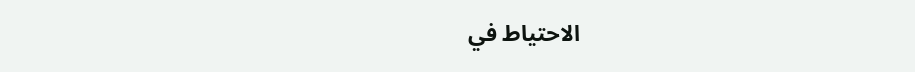الاحتياط في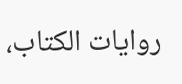روايات الكتاب،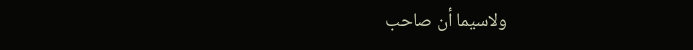ولاسيما أن صاحب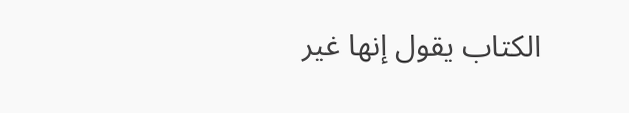الكتاب يقول إنها غير